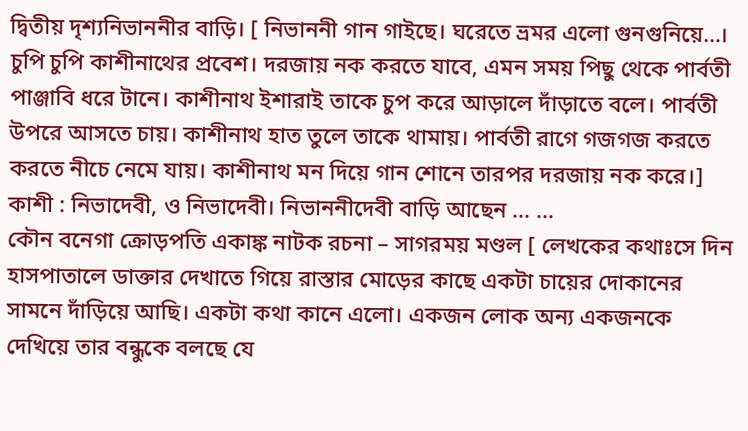দ্বিতীয় দৃশ্যনিভাননীর বাড়ি। [ নিভাননী গান গাইছে। ঘরেতে ভ্রমর এলো গুনগুনিয়ে…। চুপি চুপি কাশীনাথের প্রবেশ। দরজায় নক করতে যাবে, এমন সময় পিছু থেকে পার্বতী পাঞ্জাবি ধরে টানে। কাশীনাথ ইশারাই তাকে চুপ করে আড়ালে দাঁড়াতে বলে। পার্বতী উপরে আসতে চায়। কাশীনাথ হাত তুলে তাকে থামায়। পার্বতী রাগে গজগজ করতে করতে নীচে নেমে যায়। কাশীনাথ মন দিয়ে গান শোনে তারপর দরজায় নক করে।] কাশী : নিভাদেবী, ও নিভাদেবী। নিভাননীদেবী বাড়ি আছেন ... ...
কৌন বনেগা ক্রোড়পতি একাঙ্ক নাটক রচনা – সাগরময় মণ্ডল [ লেখকের কথাঃসে দিন হাসপাতালে ডাক্তার দেখাতে গিয়ে রাস্তার মোড়ের কাছে একটা চায়ের দোকানের সামনে দাঁড়িয়ে আছি। একটা কথা কানে এলো। একজন লোক অন্য একজনকে দেখিয়ে তার বন্ধুকে বলছে যে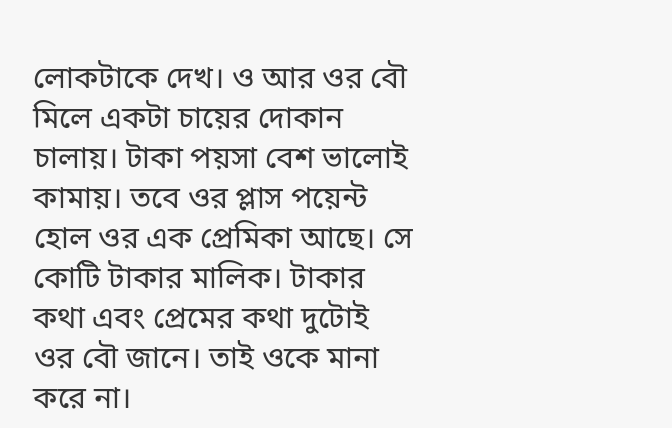লোকটাকে দেখ। ও আর ওর বৌ মিলে একটা চায়ের দোকান চালায়। টাকা পয়সা বেশ ভালোই কামায়। তবে ওর প্লাস পয়েন্ট হোল ওর এক প্রেমিকা আছে। সে কোটি টাকার মালিক। টাকার কথা এবং প্রেমের কথা দুটোই ওর বৌ জানে। তাই ওকে মানা করে না।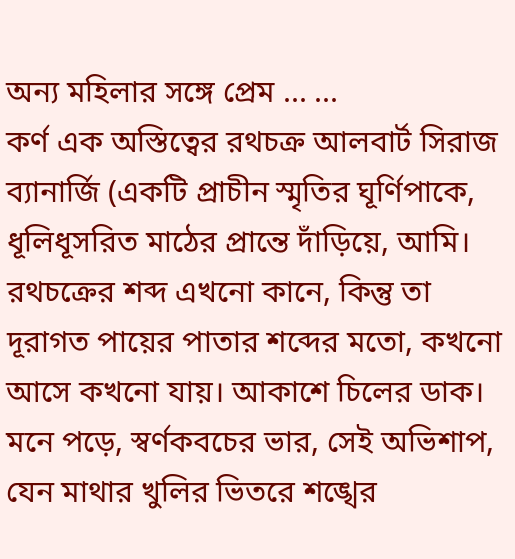অন্য মহিলার সঙ্গে প্রেম ... ...
কর্ণ এক অস্তিত্বের রথচক্র আলবার্ট সিরাজ ব্যানার্জি (একটি প্রাচীন স্মৃতির ঘূর্ণিপাকে, ধূলিধূসরিত মাঠের প্রান্তে দাঁড়িয়ে, আমি। রথচক্রের শব্দ এখনো কানে, কিন্তু তা দূরাগত পায়ের পাতার শব্দের মতো, কখনো আসে কখনো যায়। আকাশে চিলের ডাক। মনে পড়ে, স্বর্ণকবচের ভার, সেই অভিশাপ, যেন মাথার খুলির ভিতরে শঙ্খের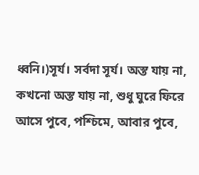ধ্বনি।)সূর্য। সর্বদা সূর্য। অস্ত যায় না, কখনো অস্ত যায় না, শুধু ঘুরে ফিরে আসে পুবে, পশ্চিমে, আবার পুবে,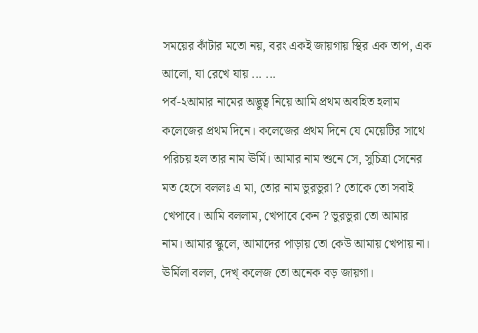সময়ের কাঁটার মতো নয়, বরং একই জায়গায় স্থির এক তাপ, এক আলো, যা রেখে যায় ... ...
পর্ব-২আমার নামের অদ্ভুত্ব নিয়ে আমি প্রথম অবহিত হলাম কলেজের প্রথম দিনে। কলেজের প্রথম দিনে যে মেয়েটির সাথে পরিচয় হল তার নাম ঊর্মি। আমার নাম শুনে সে, সুচিত্রা সেনের মত হেসে বললঃ এ মা, তোর নাম ভুরভুরা ? তোকে তো সবাই খেপাবে। আমি বললাম, খেপাবে কেন ? ভুরভুরা তো আমার নাম। আমার স্কুলে, আমাদের পাড়ায় তো কেউ আমায় খেপায় না। ঊর্মিলা বলল, দেখ্ কলেজ তো অনেক বড় জায়গা।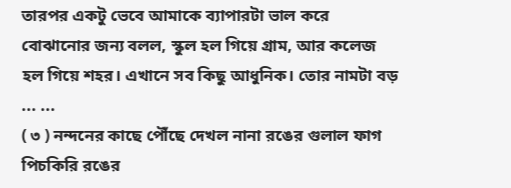তারপর একটু ভেবে আমাকে ব্যাপারটা ভাল করে বোঝানোর জন্য বলল, স্কুল হল গিয়ে গ্রাম, আর কলেজ হল গিয়ে শহর। এখানে সব কিছু আধুনিক। তোর নামটা বড় ... ...
( ৩ ) নন্দনের কাছে পৌঁছে দেখল নানা রঙের গুলাল ফাগ পিচকিরি রঙের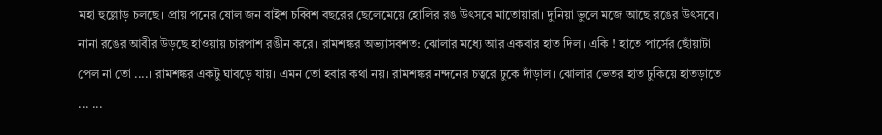মহা হুল্লোড় চলছে। প্রায় পনের ষোল জন বাইশ চব্বিশ বছরের ছেলেমেয়ে হোলির রঙ উৎসবে মাতোয়ারা। দুনিয়া ভুলে মজে আছে রঙের উৎসবে। নানা রঙের আবীর উড়ছে হাওয়ায় চারপাশ রঙীন করে। রামশঙ্কর অভ্যাসবশত: ঝোলার মধ্যে আর একবার হাত দিল। একি ! হাতে পার্সের ছোঁয়াটা পেল না তো ....। রামশঙ্কর একটু ঘাবড়ে যায়। এমন তো হবার কথা নয়। রামশঙ্কর নন্দনের চত্বরে ঢুকে দাঁড়াল। ঝোলার ভেতর হাত ঢুকিয়ে হাতড়াতে ... ...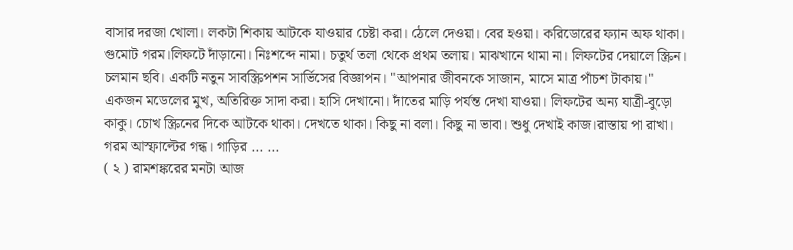বাসার দরজা খোলা। লকটা শিকায় আটকে যাওয়ার চেষ্টা করা। ঠেলে দেওয়া। বের হওয়া। করিডোরের ফ্যান অফ থাকা। গুমোট গরম।লিফটে দাঁড়ানো। নিঃশব্দে নামা। চতুর্থ তলা থেকে প্রথম তলায়। মাঝখানে থামা না। লিফটের দেয়ালে স্ক্রিন। চলমান ছবি। একটি নতুন সাবস্ক্রিপশন সার্ভিসের বিজ্ঞাপন। "আপনার জীবনকে সাজান, মাসে মাত্র পাঁচশ টাকায়।" একজন মডেলের মুখ, অতিরিক্ত সাদা করা। হাসি দেখানো। দাঁতের মাড়ি পর্যন্ত দেখা যাওয়া। লিফটের অন্য যাত্রী-বুড়ো কাকু। চোখ স্ক্রিনের দিকে আটকে থাকা। দেখতে থাকা। কিছু না বলা। কিছু না ভাবা। শুধু দেখাই কাজ।রাস্তায় পা রাখা। গরম আস্ফাল্টের গন্ধ। গাড়ির ... ...
( ২ ) রামশঙ্করের মনটা আজ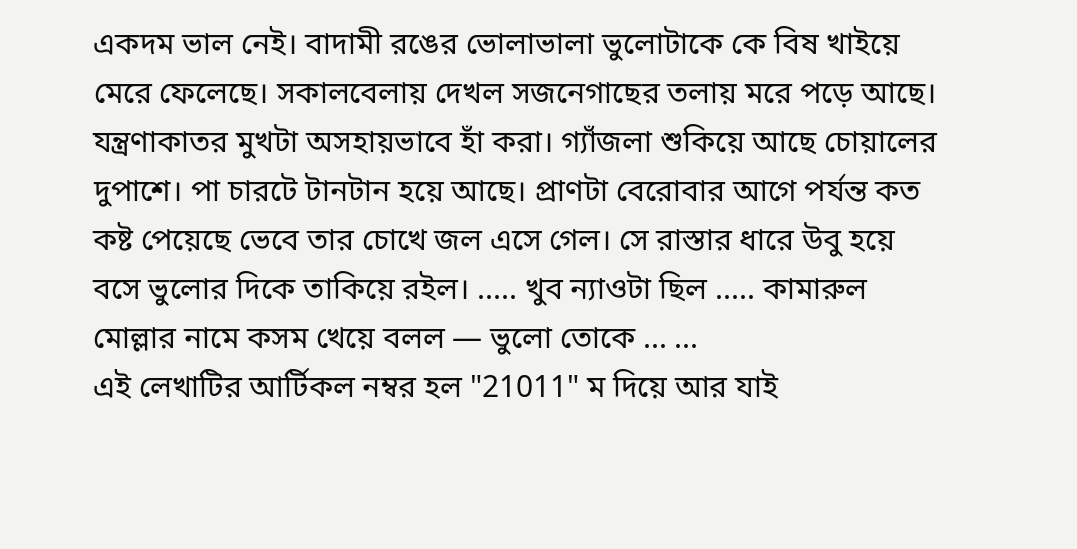একদম ভাল নেই। বাদামী রঙের ভোলাভালা ভুলোটাকে কে বিষ খাইয়ে মেরে ফেলেছে। সকালবেলায় দেখল সজনেগাছের তলায় মরে পড়ে আছে। যন্ত্রণাকাতর মুখটা অসহায়ভাবে হাঁ করা। গ্যাঁজলা শুকিয়ে আছে চোয়ালের দুপাশে। পা চারটে টানটান হয়ে আছে। প্রাণটা বেরোবার আগে পর্যন্ত কত কষ্ট পেয়েছে ভেবে তার চোখে জল এসে গেল। সে রাস্তার ধারে উবু হয়ে বসে ভুলোর দিকে তাকিয়ে রইল। ..... খুব ন্যাওটা ছিল ..... কামারুল মোল্লার নামে কসম খেয়ে বলল — ভুলো তোকে ... ...
এই লেখাটির আর্টিকল নম্বর হল "21011" ম দিয়ে আর যাই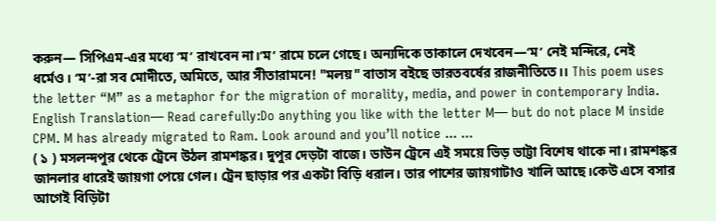করুন— সিপিএম-এর মধ্যে ‘ম’ রাখবেন না।‘ম’ রামে চলে গেছে। অন্যদিকে তাকালে দেখবেন—‘ম’ নেই মন্দিরে, নেই ধর্মেও। ‘ম’-রা সব মোদীতে, অমিতে, আর সীতারামনে! "মলয়" বাতাস বইছে ভারতবর্ষের রাজনীতিতে।। This poem uses the letter “M” as a metaphor for the migration of morality, media, and power in contemporary India. English Translation— Read carefully:Do anything you like with the letter M— but do not place M inside CPM. M has already migrated to Ram. Look around and you’ll notice ... ...
( ১ ) মসলন্দপুর থেকে ট্রেনে উঠল রামশঙ্কর। দুপুর দেড়টা বাজে। ডাউন ট্রেনে এই সময়ে ভিড় ভাট্টা বিশেষ থাকে না। রামশঙ্কর জানলার ধারেই জায়গা পেয়ে গেল। ট্রেন ছাড়ার পর একটা বিড়ি ধরাল। তার পাশের জায়গাটাও খালি আছে।কেউ এসে বসার আগেই বিড়িটা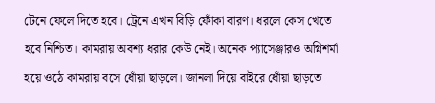টেনে ফেলে দিতে হবে। ট্রেনে এখন বিড়ি ফোঁকা বারণ। ধরলে কেস খেতে হবে নিশ্চিত। কামরায় অবশ্য ধরার কেউ নেই। অনেক প্যাসেঞ্জারও অগ্নিশর্মা হয়ে ওঠে কামরায় বসে ধোঁয়া ছাড়লে। জানলা দিয়ে বাইরে ধোঁয়া ছাড়তে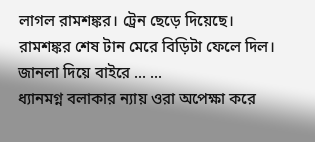লাগল রামশঙ্কর। ট্রেন ছেড়ে দিয়েছে। রামশঙ্কর শেষ টান মেরে বিড়িটা ফেলে দিল। জানলা দিয়ে বাইরে ... ...
ধ্যানমগ্ন বলাকার ন্যায় ওরা অপেক্ষা করে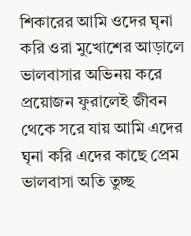শিকারের আমি ওদের ঘৃনা করি ওরা মুখোশের আড়ালে ভালবাসার অভিনয় করে প্রয়োজন ফুরালেই জীবন থেকে সরে যায় আমি এদের ঘৃনা করি এদের কাছে প্রেম ভালবাসা অতি তুচ্ছ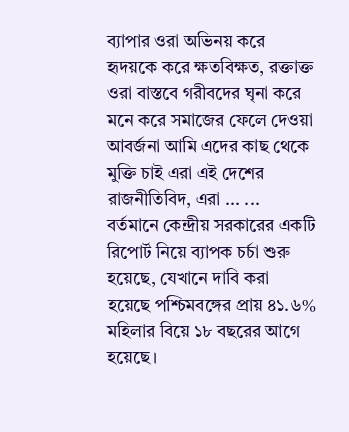ব্যাপার ওরা অভিনয় করে হৃদয়কে করে ক্ষতবিক্ষত, রক্তাক্ত ওরা বাস্তবে গরীবদের ঘৃনা করে মনে করে সমাজের ফেলে দেওয়া আবর্জনা আমি এদের কাছ থেকে মুক্তি চাই এরা এই দেশের রাজনীতিবিদ, এরা ... ...
বর্তমানে কেন্দ্রীয় সরকারের একটি রিপোর্ট নিয়ে ব্যাপক চর্চা শুরু হয়েছে, যেখানে দাবি করা হয়েছে পশ্চিমবঙ্গের প্রায় ৪১.৬% মহিলার বিয়ে ১৮ বছরের আগে হয়েছে।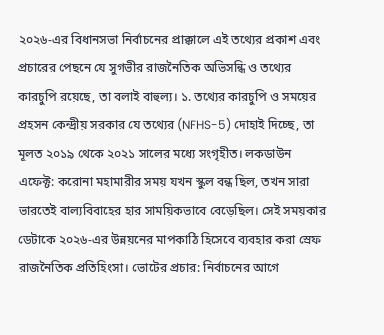২০২৬-এর বিধানসভা নির্বাচনের প্রাক্কালে এই তথ্যের প্রকাশ এবং প্রচারের পেছনে যে সুগভীর রাজনৈতিক অভিসন্ধি ও তথ্যের কারচুপি রয়েছে, তা বলাই বাহুল্য। ১. তথ্যের কারচুপি ও সময়ের প্রহসন কেন্দ্রীয় সরকার যে তথ্যের (NFHS-5) দোহাই দিচ্ছে, তা মূলত ২০১৯ থেকে ২০২১ সালের মধ্যে সংগৃহীত। লকডাউন এফেক্ট: করোনা মহামারীর সময় যখন স্কুল বন্ধ ছিল, তখন সারা ভারতেই বাল্যবিবাহের হার সাময়িকভাবে বেড়েছিল। সেই সময়কার ডেটাকে ২০২৬-এর উন্নয়নের মাপকাঠি হিসেবে ব্যবহার করা স্রেফ রাজনৈতিক প্রতিহিংসা। ভোটের প্রচার: নির্বাচনের আগে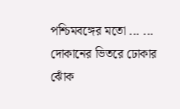পশ্চিমবঙ্গের মতো ... ...
দোকানের ভিতরে ঢোকার ঝোঁক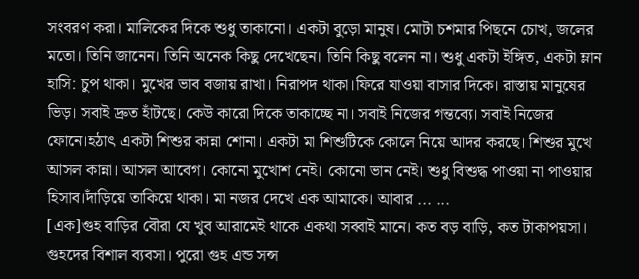সংবরণ করা। মালিকের দিকে শুধু তাকানো। একটা বুড়ো মানুষ। মোটা চশমার পিছনে চোখ, জলের মতো। তিনি জানেন। তিনি অনেক কিছু দেখেছেন। তিনি কিছু বলেন না। শুধু একটা ইঙ্গিত, একটা ম্লান হাসি: চুপ থাকা। মুখের ভাব বজায় রাখা। নিরাপদ থাকা।ফিরে যাওয়া বাসার দিকে। রাস্তায় মানুষের ভিড়। সবাই দ্রুত হাঁটছে। কেউ কারো দিকে তাকাচ্ছে না। সবাই নিজের গন্তব্যে। সবাই নিজের ফোনে।হঠাৎ একটা শিশুর কান্না শোনা। একটা মা শিশুটিকে কোলে নিয়ে আদর করছে। শিশুর মুখে আসল কান্না। আসল আবেগ। কোনো মুখোশ নেই। কোনো ভান নেই। শুধু বিশুদ্ধ পাওয়া না পাওয়ার হিসাব।দাঁড়িয়ে তাকিয়ে থাকা। মা নজর দেখে এক আমাকে। আবার ... ...
[এক]গুহ বাড়ির বৌরা যে খুব আরামেই থাকে একথা সব্বাই মানে। কত বড় বাড়ি, কত টাকাপয়সা। গুহদের বিশাল ব্যবসা। পুরো গুহ এন্ড সন্স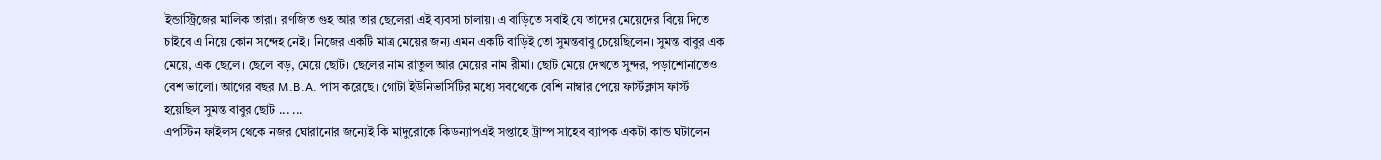ইন্ডাস্ট্রিজের মালিক তারা। রণজিত গুহ আর তার ছেলেরা এই ব্যবসা চালায়। এ বাড়িতে সবাই যে তাদের মেয়েদের বিয়ে দিতে চাইবে এ নিয়ে কোন সন্দেহ নেই। নিজের একটি মাত্র মেয়ের জন্য এমন একটি বাড়িই তো সুমন্তবাবু চেয়েছিলেন। সুমন্ত বাবুর এক মেয়ে, এক ছেলে। ছেলে বড়, মেয়ে ছোট। ছেলের নাম রাতুল আর মেয়ের নাম রীমা। ছোট মেয়ে দেখতে সুন্দর, পড়াশোনাতেও বেশ ভালো। আগের বছর M.B.A. পাস করেছে। গোটা ইউনিভার্সিটির মধ্যে সবথেকে বেশি নাম্বার পেয়ে ফার্স্টক্লাস ফার্স্ট হয়েছিল সুমন্ত বাবুর ছোট ... ...
এপস্টিন ফাইলস থেকে নজর ঘোরানোর জন্যেই কি মাদুরোকে কিডন্যাপএই সপ্তাহে ট্রাম্প সাহেব ব্যাপক একটা কান্ড ঘটালেন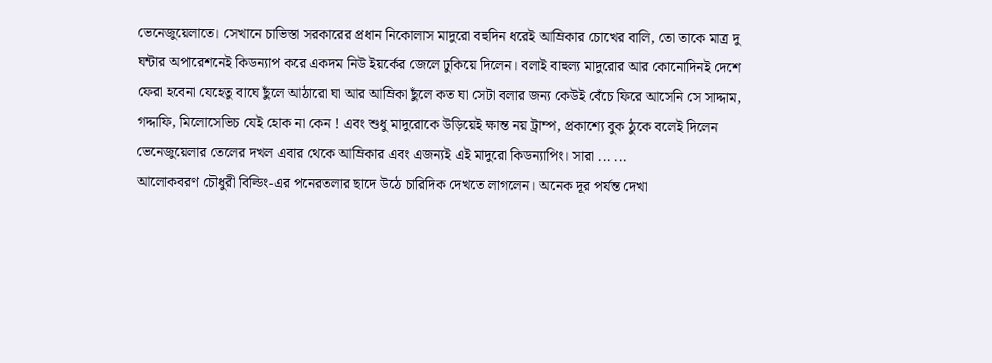ভেনেজুয়েলাতে। সেখানে চাভিস্তা সরকারের প্রধান নিকোলাস মাদুরো বহুদিন ধরেই আম্রিকার চোখের বালি, তো তাকে মাত্র দু ঘন্টার অপারেশনেই কিডন্যাপ করে একদম নিউ ইয়র্কের জেলে ঢুকিয়ে দিলেন। বলাই বাহুল্য মাদুরোর আর কোনোদিনই দেশে ফেরা হবেনা যেহেতু বাঘে ছুঁলে আঠারো ঘা আর আম্রিকা ছুঁলে কত ঘা সেটা বলার জন্য কেউই বেঁচে ফিরে আসেনি সে সাদ্দাম, গদ্দাফি, মিলোসেভিচ যেই হোক না কেন ! এবং শুধু মাদুরোকে উড়িয়েই ক্ষান্ত নয় ট্রাম্প, প্রকাশ্যে বুক ঠুকে বলেই দিলেন ভেনেজুয়েলার তেলের দখল এবার থেকে আম্রিকার এবং এজন্যই এই মাদুরো কিডন্যাপিং। সারা ... ...
আলোকবরণ চৌধুরী বিল্ডিং-এর পনেরতলার ছাদে উঠে চারিদিক দেখতে লাগলেন। অনেক দূর পর্যন্ত দেখা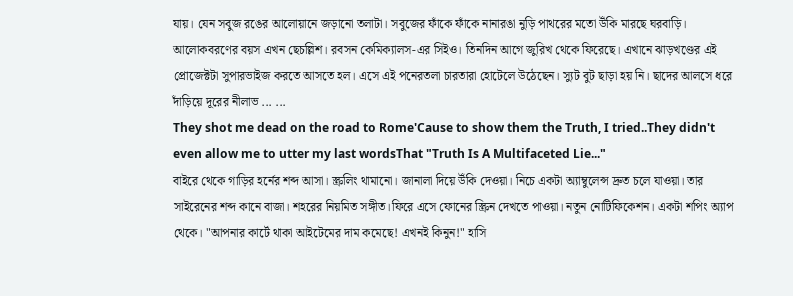যায়। যেন সবুজ রঙের আলোয়ানে জড়ানো তলাটা। সবুজের ফাঁকে ফাঁকে নানারঙা নুড়ি পাথরের মতো উঁকি মারছে ঘরবাড়ি। আলোকবরণের বয়স এখন ছেচল্লিশ। রবসন কেমিক্যালস-এর সিইও। তিনদিন আগে জুরিখ থেকে ফিরেছে। এখানে ঝাড়খণ্ডের এই প্রোজেক্টটা সুপারভাইজ করতে আসতে হল। এসে এই পনেরতলা চারতারা হোটেলে উঠেছেন। স্যুট বুট ছাড়া হয় নি। ছাদের আলসে ধরে দাঁড়িয়ে দূরের নীলাভ ... ...
They shot me dead on the road to Rome'Cause to show them the Truth, I tried..They didn't even allow me to utter my last wordsThat "Truth Is A Multifaceted Lie..."
বাইরে থেকে গাড়ির হর্নের শব্দ আসা। স্ক্রলিং থামানো। জানালা দিয়ে উঁকি দেওয়া। নিচে একটা অ্যাম্বুলেন্স দ্রুত চলে যাওয়া। তার সাইরেনের শব্দ কানে বাজা। শহরের নিয়মিত সঙ্গীত।ফিরে এসে ফোনের স্ক্রিন দেখতে পাওয়া। নতুন নোটিফিকেশন। একটা শপিং অ্যাপ থেকে। "আপনার কার্টে থাকা আইটেমের দাম কমেছে! এখনই কিনুন!" হাসি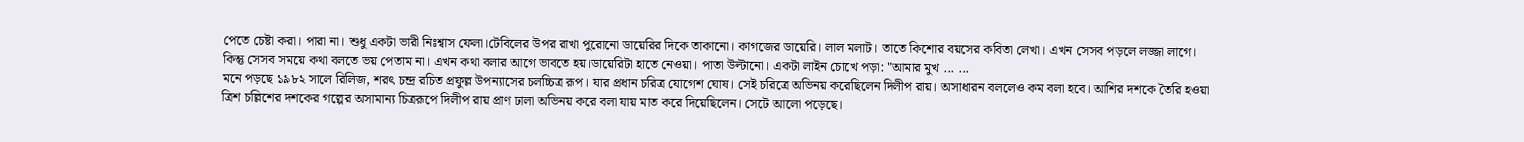পেতে চেষ্টা করা। পারা না। শুধু একটা ভারী নিঃশ্বাস ফেলা।টেবিলের উপর রাখা পুরোনো ডায়েরির দিকে তাকানো। কাগজের ডায়েরি। লাল মলাট। তাতে কিশোর বয়সের কবিতা লেখা। এখন সেসব পড়লে লজ্জা লাগে। কিন্তু সেসব সময়ে কথা বলতে ভয় পেতাম না। এখন কথা বলার আগে ভাবতে হয়।ডায়েরিটা হাতে নেওয়া। পাতা উল্টানো। একটা লাইন চোখে পড়া: "আমার মুখ ... ...
মনে পড়ছে ১৯৮২ সালে রিলিজ, শরৎ চন্দ্র রচিত প্রফুল্ল উপন্যাসের চলচ্চিত্র রূপ। যার প্রধান চরিত্র যোগেশ ঘোষ। সেই চরিত্রে অভিনয় করেছিলেন দিলীপ রায়। অসাধারন বললেও কম বলা হবে। আশির দশকে তৈরি হওয়া ত্রিশ চল্লিশের দশকের গল্পের অসামান্য চিত্ররূপে দিলীপ রায় প্রাণ ঢালা অভিনয় করে বলা যায় মাত করে দিয়েছিলেন। সেটে আলো পড়েছে।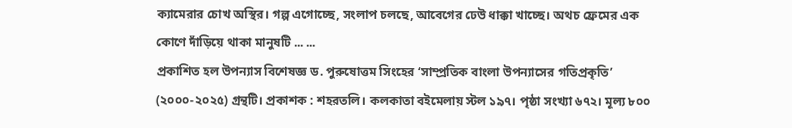ক্যামেরার চোখ অস্থির। গল্প এগোচ্ছে, সংলাপ চলছে, আবেগের ঢেউ ধাক্কা খাচ্ছে। অথচ ফ্রেমের এক কোণে দাঁড়িয়ে থাকা মানুষটি ... ...
প্রকাশিত হল উপন্যাস বিশেষজ্ঞ ড. পুরুষোত্তম সিংহের ‘সাম্প্রতিক বাংলা উপন্যাসের গতিপ্রকৃতি’ (২০০০-২০২৫) গ্রন্থটি। প্রকাশক : শহরতলি। কলকাতা বইমেলায় স্টল ১৯৭। পৃষ্ঠা সংখ্যা ৬৭২। মূল্য ৮০০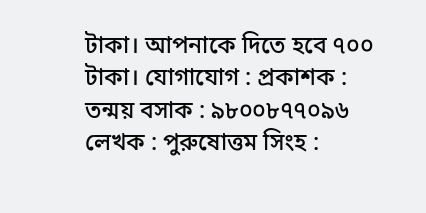টাকা। আপনাকে দিতে হবে ৭০০ টাকা। যোগাযোগ : প্রকাশক : তন্ময় বসাক : ৯৮০০৮৭৭০৯৬ লেখক : পুরুষোত্তম সিংহ :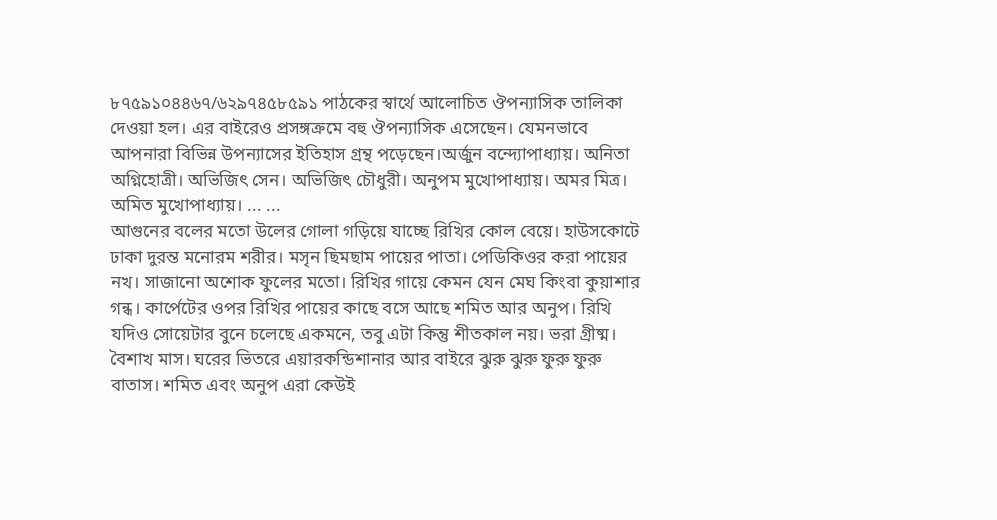৮৭৫৯১০৪৪৬৭/৬২৯৭৪৫৮৫৯১ পাঠকের স্বার্থে আলোচিত ঔপন্যাসিক তালিকা দেওয়া হল। এর বাইরেও প্রসঙ্গক্রমে বহু ঔপন্যাসিক এসেছেন। যেমনভাবে আপনারা বিভিন্ন উপন্যাসের ইতিহাস গ্রন্থ পড়েছেন।অর্জুন বন্দ্যোপাধ্যায়। অনিতা অগ্নিহোত্রী। অভিজিৎ সেন। অভিজিৎ চৌধুরী। অনুপম মুখোপাধ্যায়। অমর মিত্র। অমিত মুখোপাধ্যায়। ... ...
আগুনের বলের মতো উলের গোলা গড়িয়ে যাচ্ছে রিখির কোল বেয়ে। হাউসকোটে ঢাকা দুরন্ত মনোরম শরীর। মসৃন ছিমছাম পায়ের পাতা। পেডিকিওর করা পায়ের নখ। সাজানো অশোক ফুলের মতো। রিখির গায়ে কেমন যেন মেঘ কিংবা কুয়াশার গন্ধ। কার্পেটের ওপর রিখির পায়ের কাছে বসে আছে শমিত আর অনুপ। রিখি যদিও সোয়েটার বুনে চলেছে একমনে, তবু এটা কিন্তু শীতকাল নয়। ভরা গ্রীষ্ম। বৈশাখ মাস। ঘরের ভিতরে এয়ারকন্ডিশানার আর বাইরে ঝুরু ঝুরু ফুরু ফুরু বাতাস। শমিত এবং অনুপ এরা কেউই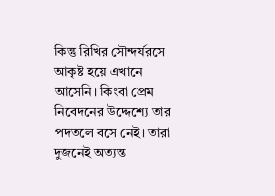কিন্তু রিখির সৌন্দর্যরসে আকৃষ্ট হয়ে এখানে আসেনি। কিংবা প্রেম নিবেদনের উদ্দেশ্যে তার পদতলে বসে নেই। তারা দুজনেই অত্যন্ত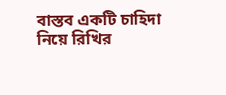বাস্তব একটি চাহিদা নিয়ে রিখির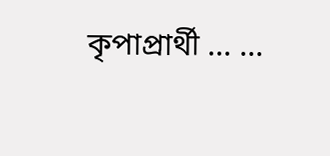কৃপাপ্রার্থী ... ...